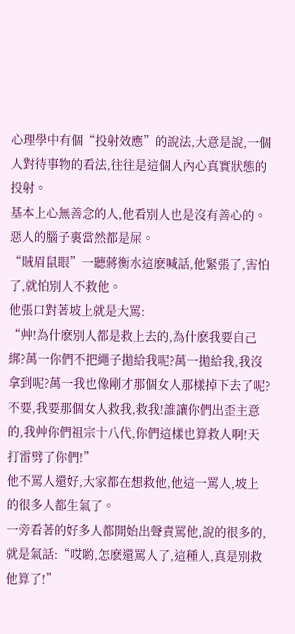心理學中有個“投射效應”的說法,大意是說,一個人對待事物的看法,往往是這個人內心真實狀態的投射。
基本上心無善念的人,他看別人也是沒有善心的。
惡人的腦子裏當然都是屎。
“賊眉鼠眼”一聽蔣衡水這麽喊話,他緊張了,害怕了,就怕別人不救他。
他張口對著坡上就是大罵:
“艸!為什麽別人都是救上去的,為什麽我要自己綁?萬一你們不把繩子拋給我呢?萬一拋給我,我沒拿到呢?萬一我也像剛才那個女人那樣掉下去了呢?不要,我要那個女人救我,救我!誰讓你們出歪主意的,我艸你們祖宗十八代,你們這樣也算救人啊!天打雷劈了你們!”
他不罵人還好,大家都在想救他,他這一罵人,坡上的很多人都生氣了。
一旁看著的好多人都開始出聲責罵他,說的很多的,就是氣話:“哎喲,怎麽還罵人了,這種人,真是別救他算了!”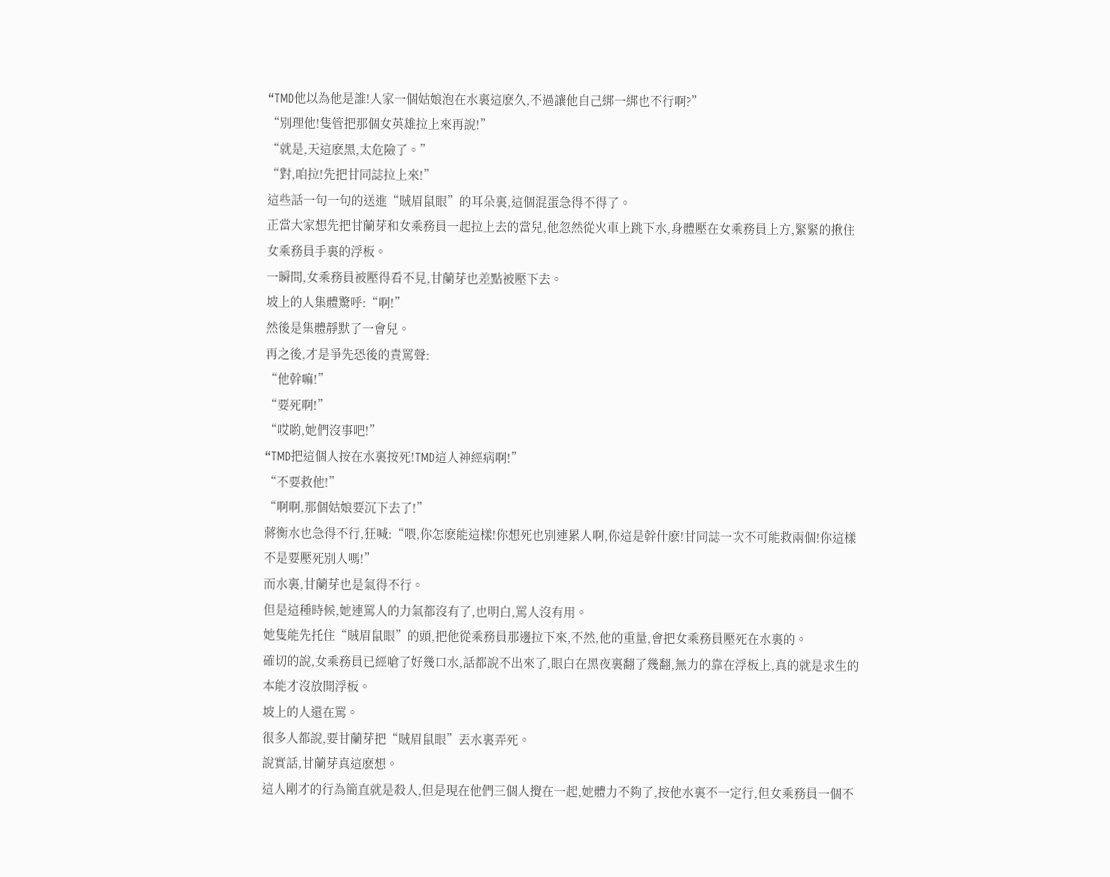“TMD他以為他是誰!人家一個姑娘泡在水裏這麽久,不過讓他自己綁一綁也不行啊?”
“別理他!隻管把那個女英雄拉上來再說!”
“就是,天這麽黑,太危險了。”
“對,咱拉!先把甘同誌拉上來!”
這些話一句一句的送進“賊眉鼠眼”的耳朵裏,這個混蛋急得不得了。
正當大家想先把甘蘭芽和女乘務員一起拉上去的當兒,他忽然從火車上跳下水,身體壓在女乘務員上方,緊緊的揪住女乘務員手裏的浮板。
一瞬間,女乘務員被壓得看不見,甘蘭芽也差點被壓下去。
坡上的人集體驚呼:“啊!”
然後是集體靜默了一會兒。
再之後,才是爭先恐後的責罵聲:
“他幹嘛!”
“要死啊!”
“哎喲,她們沒事吧!”
“TMD把這個人按在水裏按死!TMD這人神經病啊!”
“不要救他!”
“啊啊,那個姑娘要沉下去了!”
蔣衡水也急得不行,狂喊:“喂,你怎麽能這樣!你想死也別連累人啊,你這是幹什麽!甘同誌一次不可能救兩個!你這樣不是要壓死別人嗎!”
而水裏,甘蘭芽也是氣得不行。
但是這種時候,她連罵人的力氣都沒有了,也明白,罵人沒有用。
她隻能先托住“賊眉鼠眼”的頭,把他從乘務員那邊拉下來,不然,他的重量,會把女乘務員壓死在水裏的。
確切的說,女乘務員已經嗆了好幾口水,話都說不出來了,眼白在黑夜裏翻了幾翻,無力的靠在浮板上,真的就是求生的本能才沒放開浮板。
坡上的人還在罵。
很多人都說,要甘蘭芽把“賊眉鼠眼”丟水裏弄死。
說實話,甘蘭芽真這麽想。
這人剛才的行為簡直就是殺人,但是現在他們三個人攪在一起,她體力不夠了,按他水裏不一定行,但女乘務員一個不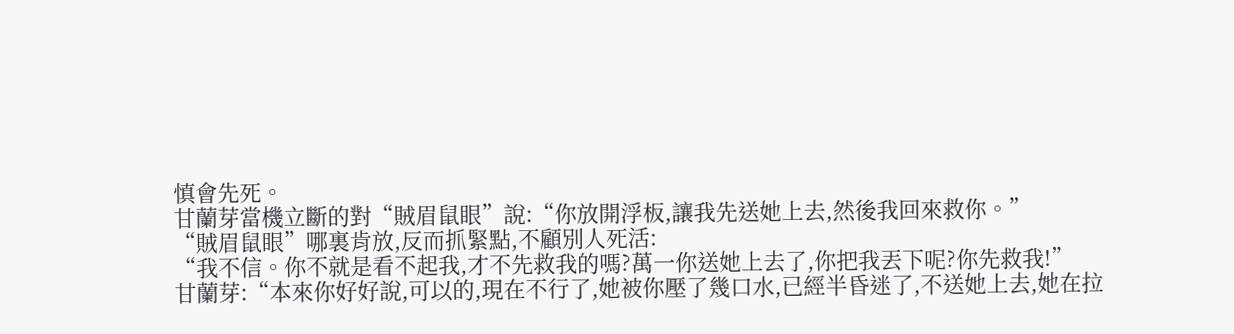慎會先死。
甘蘭芽當機立斷的對“賊眉鼠眼”說:“你放開浮板,讓我先送她上去,然後我回來救你。”
“賊眉鼠眼”哪裏肯放,反而抓緊點,不顧別人死活:
“我不信。你不就是看不起我,才不先救我的嗎?萬一你送她上去了,你把我丟下呢?你先救我!”
甘蘭芽:“本來你好好說,可以的,現在不行了,她被你壓了幾口水,已經半昏迷了,不送她上去,她在拉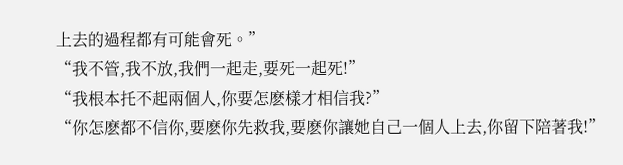上去的過程都有可能會死。”
“我不管,我不放,我們一起走,要死一起死!”
“我根本托不起兩個人,你要怎麽樣才相信我?”
“你怎麽都不信你,要麽你先救我,要麽你讓她自己一個人上去,你留下陪著我!”